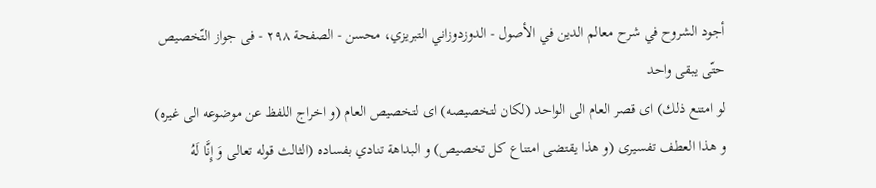أجود الشروح في شرح معالم الدين في الأصول - الدوزدوزاني التبريزي، محسن - الصفحة ٢٩٨ - فى جواز التّخصيص حتّى يبقى واحد
لو امتنع ذلك) اى قصر العام الى الواحد (لكان لتخصيصه) اى لتخصيص العام (و اخراج اللفظ عن موضوعه الى غيره) و هذا العطف تفسيرى (و هذا يقتضى امتناع كل تخصيص) و البداهة تنادي بفساده (الثالث قوله تعالى وَ إِنَّا لَهُ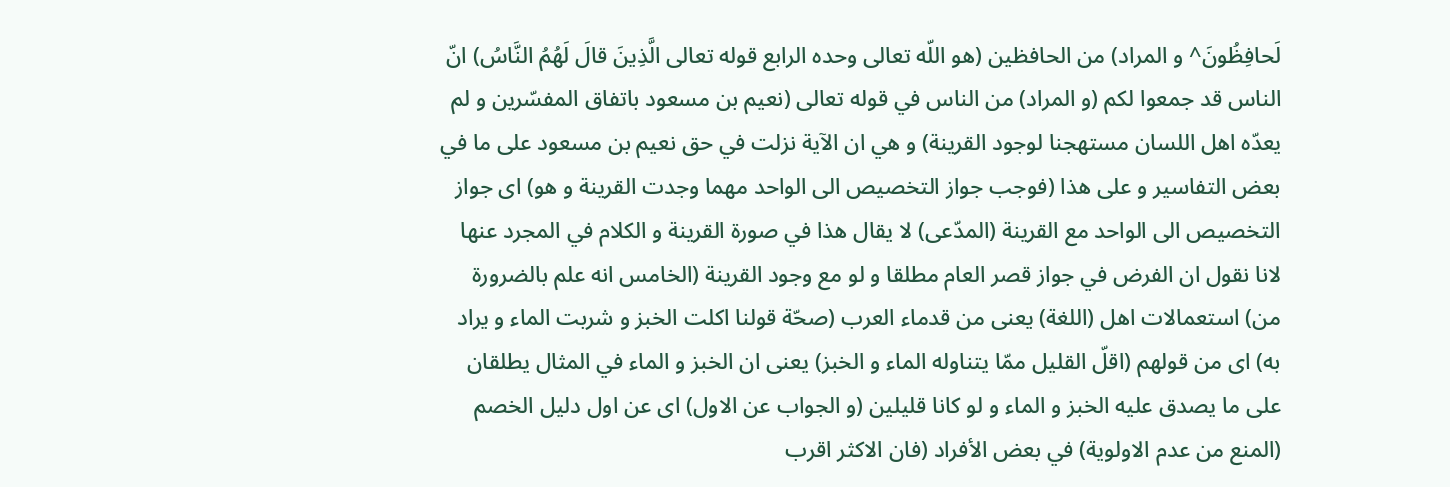لَحافِظُونَ^ و المراد) من الحافظين (هو اللّه تعالى وحده الرابع قوله تعالى الَّذِينَ قالَ لَهُمُ النَّاسُ) انّ الناس قد جمعوا لكم (و المراد) من الناس في قوله تعالى (نعيم بن مسعود باتفاق المفسّرين و لم يعدّه اهل اللسان مستهجنا لوجود القرينة) و هي ان الآية نزلت في حق نعيم بن مسعود على ما في بعض التفاسير و على هذا (فوجب جواز التخصيص الى الواحد مهما وجدت القرينة و هو) اى جواز التخصيص الى الواحد مع القرينة (المدّعى) لا يقال هذا في صورة القرينة و الكلام في المجرد عنها لانا نقول ان الفرض في جواز قصر العام مطلقا و لو مع وجود القرينة (الخامس انه علم بالضرورة من) استعمالات اهل (اللغة) يعنى من قدماء العرب (صحّة قولنا اكلت الخبز و شربت الماء و يراد به) اى من قولهم (اقلّ القليل ممّا يتناوله الماء و الخبز) يعنى ان الخبز و الماء في المثال يطلقان على ما يصدق عليه الخبز و الماء و لو كانا قليلين (و الجواب عن الاول) اى عن اول دليل الخصم (المنع من عدم الاولوية) في بعض الأفراد (فان الاكثر اقرب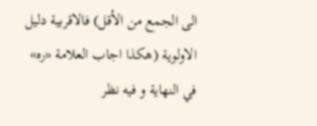الى الجمع من الأقل) فالاقربية دليل الاولوية (هكذا اجاب العلامة «ره» في النهاية و فيه نظر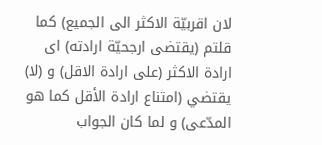لان اقربيّة الاكثر الى الجميع) كما قلتم (يقتضى ارجحيّة ارادته) اى ارادة الاكثر (على ارادة الاقل) و (لا) يقتضي (امتناع ارادة الأقل كما هو المدّعى) و لما كان الجواب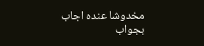مخدوشا عنده اجاب بجواب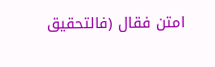امتن فقال (فالتحقيق